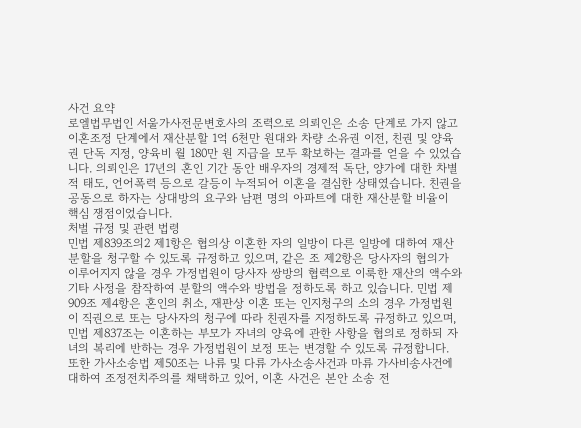사건 요약
로엘법무법인 서울가사전문변호사의 조력으로 의뢰인은 소송 단계로 가지 않고 이혼조정 단계에서 재산분할 1억 6천만 원대와 차량 소유권 이전, 친권 및 양육권 단독 지정, 양육비 월 180만 원 지급을 모두 확보하는 결과를 얻을 수 있었습니다. 의뢰인은 17년의 혼인 기간 동안 배우자의 경제적 독단, 양가에 대한 차별적 태도, 언어폭력 등으로 갈등이 누적되어 이혼을 결심한 상태였습니다. 친권을 공동으로 하자는 상대방의 요구와 남편 명의 아파트에 대한 재산분할 비율이 핵심 쟁점이었습니다.
처벌 규정 및 관련 법령
민법 제839조의2 제1항은 협의상 이혼한 자의 일방이 다른 일방에 대하여 재산분할을 청구할 수 있도록 규정하고 있으며, 같은 조 제2항은 당사자의 협의가 이루어지지 않을 경우 가정법원이 당사자 쌍방의 협력으로 이룩한 재산의 액수와 기타 사정을 참작하여 분할의 액수와 방법을 정하도록 하고 있습니다. 민법 제909조 제4항은 혼인의 취소, 재판상 이혼 또는 인지청구의 소의 경우 가정법원이 직권으로 또는 당사자의 청구에 따라 친권자를 지정하도록 규정하고 있으며, 민법 제837조는 이혼하는 부모가 자녀의 양육에 관한 사항을 협의로 정하되 자녀의 복리에 반하는 경우 가정법원이 보정 또는 변경할 수 있도록 규정합니다. 또한 가사소송법 제50조는 나류 및 다류 가사소송사건과 마류 가사비송사건에 대하여 조정전치주의를 채택하고 있어, 이혼 사건은 본안 소송 전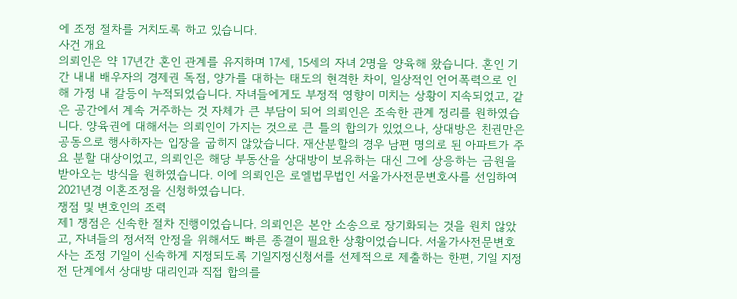에 조정 절차를 거치도록 하고 있습니다.
사건 개요
의뢰인은 약 17년간 혼인 관계를 유지하며 17세, 15세의 자녀 2명을 양육해 왔습니다. 혼인 기간 내내 배우자의 경제권 독점, 양가를 대하는 태도의 현격한 차이, 일상적인 언어폭력으로 인해 가정 내 갈등이 누적되었습니다. 자녀들에게도 부정적 영향이 미치는 상황이 지속되었고, 같은 공간에서 계속 거주하는 것 자체가 큰 부담이 되어 의뢰인은 조속한 관계 정리를 원하였습니다. 양육권에 대해서는 의뢰인이 가지는 것으로 큰 틀의 합의가 있었으나, 상대방은 친권만은 공동으로 행사하자는 입장을 굽히지 않았습니다. 재산분할의 경우 남편 명의로 된 아파트가 주요 분할 대상이었고, 의뢰인은 해당 부동산을 상대방이 보유하는 대신 그에 상응하는 금원을 받아오는 방식을 원하였습니다. 이에 의뢰인은 로엘법무법인 서울가사전문변호사를 선임하여 2021년경 이혼조정을 신청하였습니다.
쟁점 및 변호인의 조력
제1 쟁점은 신속한 절차 진행이었습니다. 의뢰인은 본안 소송으로 장기화되는 것을 원치 않았고, 자녀들의 정서적 안정을 위해서도 빠른 종결이 필요한 상황이었습니다. 서울가사전문변호사는 조정 기일이 신속하게 지정되도록 기일지정신청서를 선제적으로 제출하는 한편, 기일 지정 전 단계에서 상대방 대리인과 직접 합의를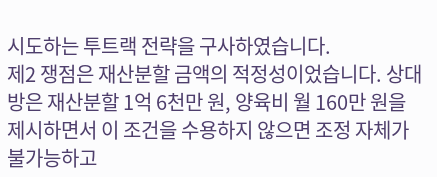시도하는 투트랙 전략을 구사하였습니다.
제2 쟁점은 재산분할 금액의 적정성이었습니다. 상대방은 재산분할 1억 6천만 원, 양육비 월 160만 원을 제시하면서 이 조건을 수용하지 않으면 조정 자체가 불가능하고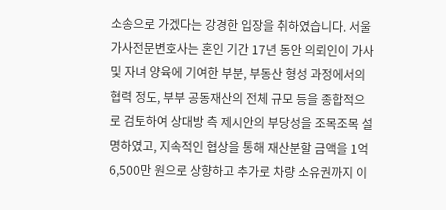소송으로 가겠다는 강경한 입장을 취하였습니다. 서울가사전문변호사는 혼인 기간 17년 동안 의뢰인이 가사 및 자녀 양육에 기여한 부분, 부동산 형성 과정에서의 협력 정도, 부부 공동재산의 전체 규모 등을 종합적으로 검토하여 상대방 측 제시안의 부당성을 조목조목 설명하였고, 지속적인 협상을 통해 재산분할 금액을 1억 6,500만 원으로 상향하고 추가로 차량 소유권까지 이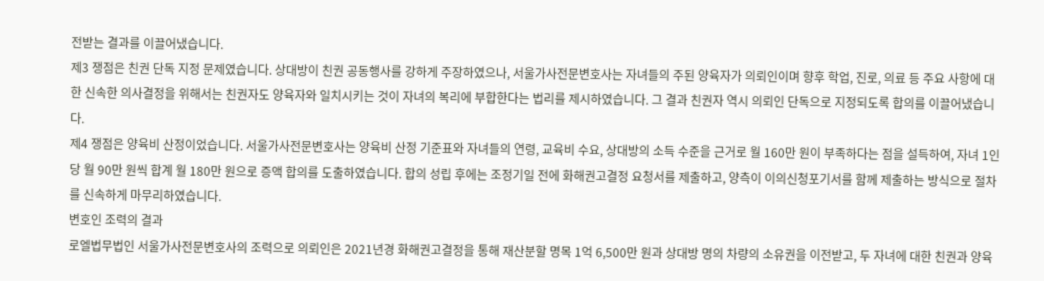전받는 결과를 이끌어냈습니다.
제3 쟁점은 친권 단독 지정 문제였습니다. 상대방이 친권 공동행사를 강하게 주장하였으나, 서울가사전문변호사는 자녀들의 주된 양육자가 의뢰인이며 향후 학업, 진로, 의료 등 주요 사항에 대한 신속한 의사결정을 위해서는 친권자도 양육자와 일치시키는 것이 자녀의 복리에 부합한다는 법리를 제시하였습니다. 그 결과 친권자 역시 의뢰인 단독으로 지정되도록 합의를 이끌어냈습니다.
제4 쟁점은 양육비 산정이었습니다. 서울가사전문변호사는 양육비 산정 기준표와 자녀들의 연령, 교육비 수요, 상대방의 소득 수준을 근거로 월 160만 원이 부족하다는 점을 설득하여, 자녀 1인당 월 90만 원씩 합계 월 180만 원으로 증액 합의를 도출하였습니다. 합의 성립 후에는 조정기일 전에 화해권고결정 요청서를 제출하고, 양측이 이의신청포기서를 함께 제출하는 방식으로 절차를 신속하게 마무리하였습니다.
변호인 조력의 결과
로엘법무법인 서울가사전문변호사의 조력으로 의뢰인은 2021년경 화해권고결정을 통해 재산분할 명목 1억 6,500만 원과 상대방 명의 차량의 소유권을 이전받고, 두 자녀에 대한 친권과 양육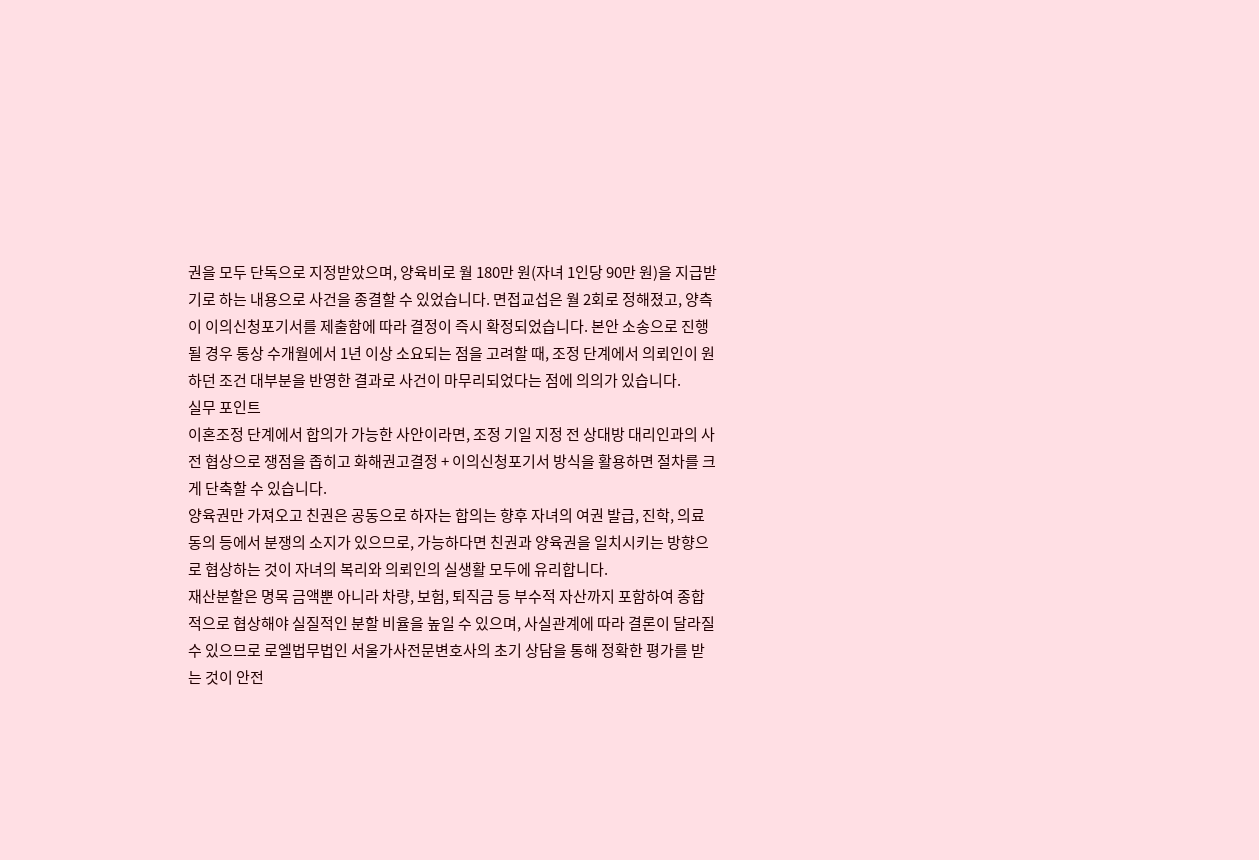권을 모두 단독으로 지정받았으며, 양육비로 월 180만 원(자녀 1인당 90만 원)을 지급받기로 하는 내용으로 사건을 종결할 수 있었습니다. 면접교섭은 월 2회로 정해졌고, 양측이 이의신청포기서를 제출함에 따라 결정이 즉시 확정되었습니다. 본안 소송으로 진행될 경우 통상 수개월에서 1년 이상 소요되는 점을 고려할 때, 조정 단계에서 의뢰인이 원하던 조건 대부분을 반영한 결과로 사건이 마무리되었다는 점에 의의가 있습니다.
실무 포인트
이혼조정 단계에서 합의가 가능한 사안이라면, 조정 기일 지정 전 상대방 대리인과의 사전 협상으로 쟁점을 좁히고 화해권고결정 + 이의신청포기서 방식을 활용하면 절차를 크게 단축할 수 있습니다.
양육권만 가져오고 친권은 공동으로 하자는 합의는 향후 자녀의 여권 발급, 진학, 의료 동의 등에서 분쟁의 소지가 있으므로, 가능하다면 친권과 양육권을 일치시키는 방향으로 협상하는 것이 자녀의 복리와 의뢰인의 실생활 모두에 유리합니다.
재산분할은 명목 금액뿐 아니라 차량, 보험, 퇴직금 등 부수적 자산까지 포함하여 종합적으로 협상해야 실질적인 분할 비율을 높일 수 있으며, 사실관계에 따라 결론이 달라질 수 있으므로 로엘법무법인 서울가사전문변호사의 초기 상담을 통해 정확한 평가를 받는 것이 안전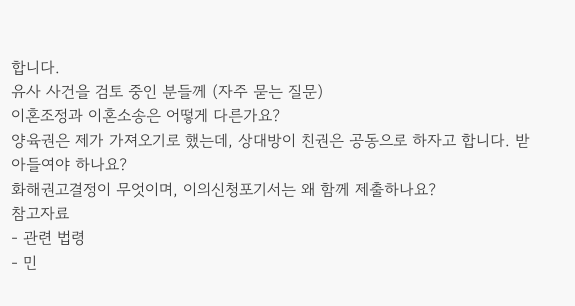합니다.
유사 사건을 검토 중인 분들께 (자주 묻는 질문)
이혼조정과 이혼소송은 어떻게 다른가요?
양육권은 제가 가져오기로 했는데, 상대방이 친권은 공동으로 하자고 합니다. 받아들여야 하나요?
화해권고결정이 무엇이며, 이의신청포기서는 왜 함께 제출하나요?
참고자료
- 관련 법령
- 민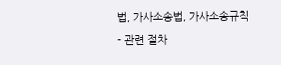법, 가사소송법, 가사소송규칙
- 관련 절차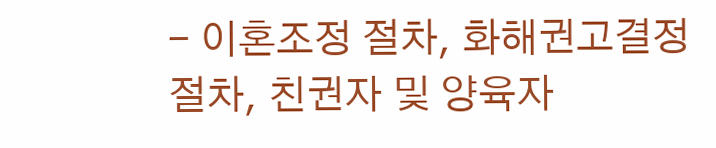- 이혼조정 절차, 화해권고결정 절차, 친권자 및 양육자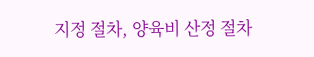지정 절차, 양육비 산정 절차